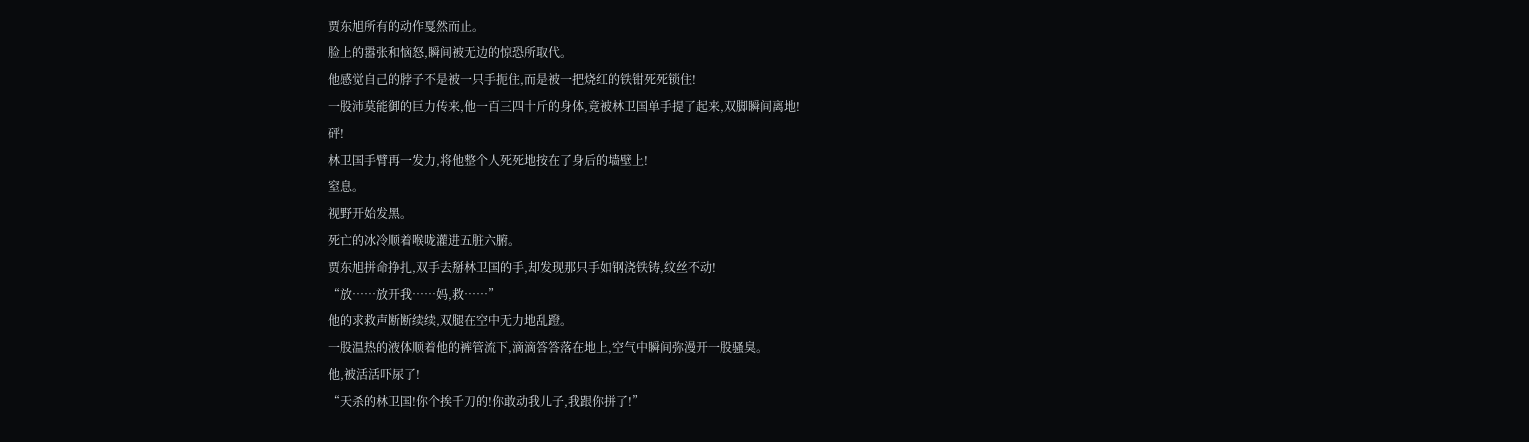贾东旭所有的动作戛然而止。
脸上的嚣张和恼怒,瞬间被无边的惊恐所取代。
他感觉自己的脖子不是被一只手扼住,而是被一把烧红的铁钳死死锁住!
一股沛莫能御的巨力传来,他一百三四十斤的身体,竟被林卫国单手提了起来,双脚瞬间离地!
砰!
林卫国手臂再一发力,将他整个人死死地按在了身后的墙壁上!
窒息。
视野开始发黑。
死亡的冰冷顺着喉咙灌进五脏六腑。
贾东旭拼命挣扎,双手去掰林卫国的手,却发现那只手如钢浇铁铸,纹丝不动!
“放……放开我……妈,救……”
他的求救声断断续续,双腿在空中无力地乱蹬。
一股温热的液体顺着他的裤管流下,滴滴答答落在地上,空气中瞬间弥漫开一股骚臭。
他,被活活吓尿了!
“天杀的林卫国!你个挨千刀的!你敢动我儿子,我跟你拼了!”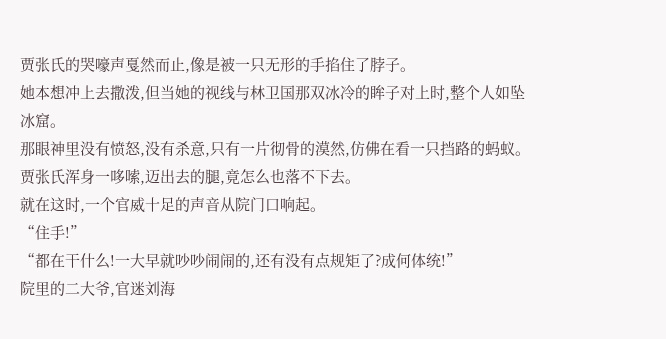贾张氏的哭嚎声戛然而止,像是被一只无形的手掐住了脖子。
她本想冲上去撒泼,但当她的视线与林卫国那双冰冷的眸子对上时,整个人如坠冰窟。
那眼神里没有愤怒,没有杀意,只有一片彻骨的漠然,仿佛在看一只挡路的蚂蚁。
贾张氏浑身一哆嗦,迈出去的腿,竟怎么也落不下去。
就在这时,一个官威十足的声音从院门口响起。
“住手!”
“都在干什么!一大早就吵吵闹闹的,还有没有点规矩了?成何体统!”
院里的二大爷,官迷刘海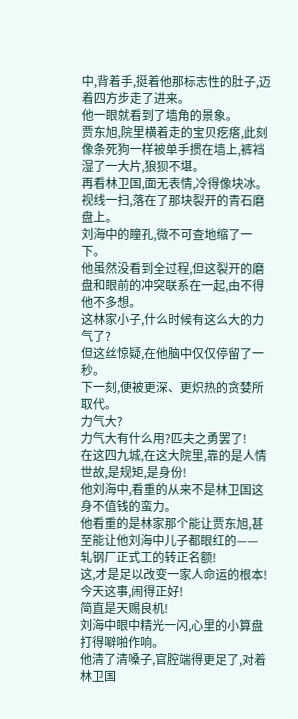中,背着手,挺着他那标志性的肚子,迈着四方步走了进来。
他一眼就看到了墙角的景象。
贾东旭,院里横着走的宝贝疙瘩,此刻像条死狗一样被单手掼在墙上,裤裆湿了一大片,狼狈不堪。
再看林卫国,面无表情,冷得像块冰。
视线一扫,落在了那块裂开的青石磨盘上。
刘海中的瞳孔,微不可查地缩了一下。
他虽然没看到全过程,但这裂开的磨盘和眼前的冲突联系在一起,由不得他不多想。
这林家小子,什么时候有这么大的力气了?
但这丝惊疑,在他脑中仅仅停留了一秒。
下一刻,便被更深、更炽热的贪婪所取代。
力气大?
力气大有什么用?匹夫之勇罢了!
在这四九城,在这大院里,靠的是人情世故,是规矩,是身份!
他刘海中,看重的从来不是林卫国这身不值钱的蛮力。
他看重的是林家那个能让贾东旭,甚至能让他刘海中儿子都眼红的——轧钢厂正式工的转正名额!
这,才是足以改变一家人命运的根本!
今天这事,闹得正好!
简直是天赐良机!
刘海中眼中精光一闪,心里的小算盘打得噼啪作响。
他清了清嗓子,官腔端得更足了,对着林卫国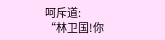呵斥道:
“林卫国!你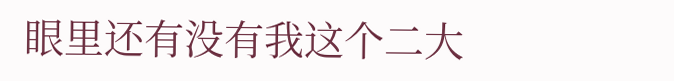眼里还有没有我这个二大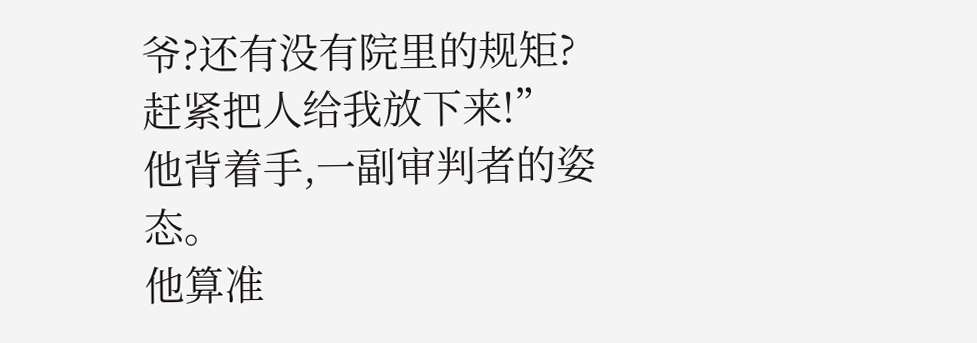爷?还有没有院里的规矩?赶紧把人给我放下来!”
他背着手,一副审判者的姿态。
他算准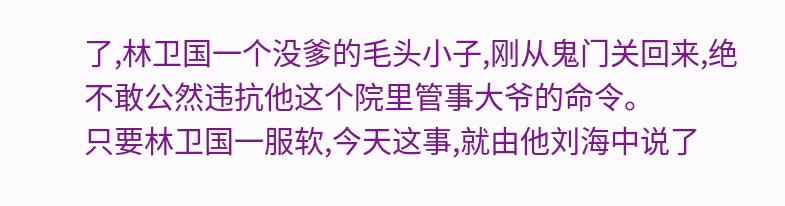了,林卫国一个没爹的毛头小子,刚从鬼门关回来,绝不敢公然违抗他这个院里管事大爷的命令。
只要林卫国一服软,今天这事,就由他刘海中说了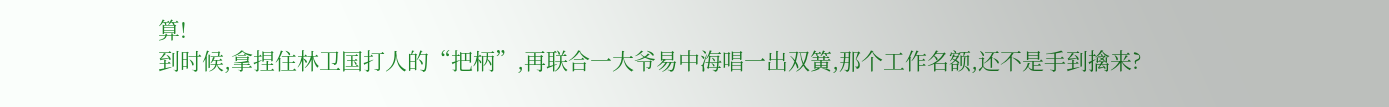算!
到时候,拿捏住林卫国打人的“把柄”,再联合一大爷易中海唱一出双簧,那个工作名额,还不是手到擒来?